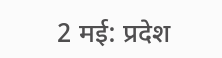2 मई: प्रदेश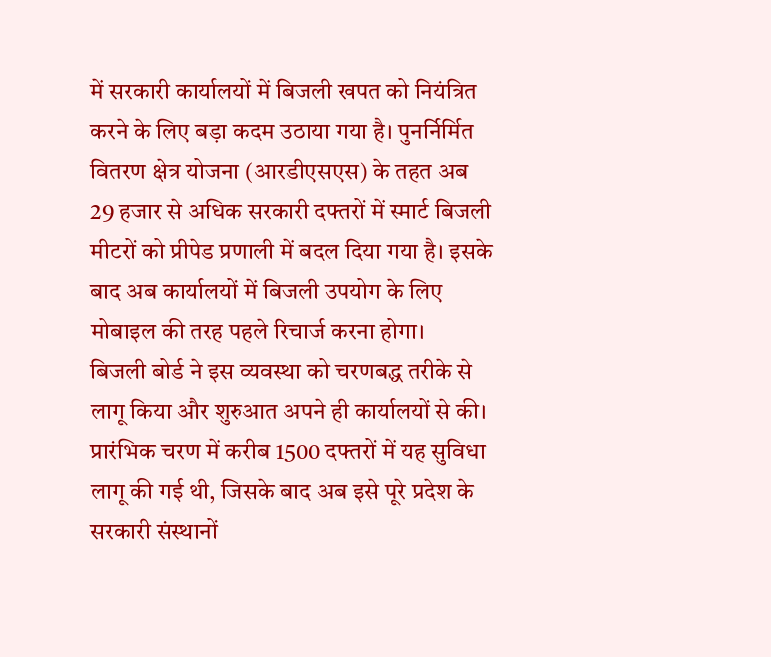में सरकारी कार्यालयों में बिजली खपत को नियंत्रित करने के लिए बड़ा कदम उठाया गया है। पुनर्निर्मित वितरण क्षेत्र योजना (आरडीएसएस) के तहत अब 29 हजार से अधिक सरकारी दफ्तरों में स्मार्ट बिजली मीटरों को प्रीपेड प्रणाली में बदल दिया गया है। इसके बाद अब कार्यालयों में बिजली उपयोग के लिए मोबाइल की तरह पहले रिचार्ज करना होगा।
बिजली बोर्ड ने इस व्यवस्था को चरणबद्ध तरीके से लागू किया और शुरुआत अपने ही कार्यालयों से की। प्रारंभिक चरण में करीब 1500 दफ्तरों में यह सुविधा लागू की गई थी, जिसके बाद अब इसे पूरे प्रदेश के सरकारी संस्थानों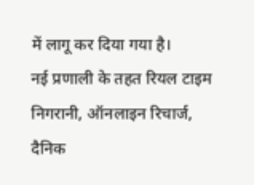में लागू कर दिया गया है।
नई प्रणाली के तहत रियल टाइम निगरानी, ऑनलाइन रिचार्ज, दैनिक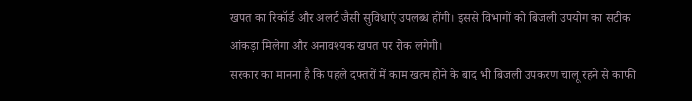खपत का रिकॉर्ड और अलर्ट जैसी सुविधाएं उपलब्ध होंगी। इससे विभागों को बिजली उपयोग का सटीक आंकड़ा मिलेगा और अनावश्यक खपत पर रोक लगेगी।
सरकार का मानना है कि पहले दफ्तरों में काम खत्म होने के बाद भी बिजली उपकरण चालू रहने से काफी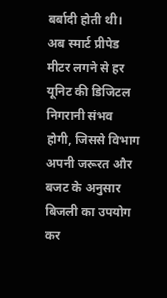बर्बादी होती थी। अब स्मार्ट प्रीपेड मीटर लगने से हर यूनिट की डिजिटल निगरानी संभव होगी, जिससे विभाग अपनी जरूरत और बजट के अनुसार बिजली का उपयोग कर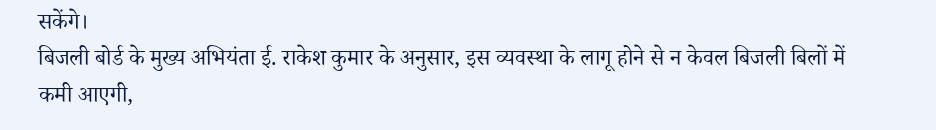सकेंगे।
बिजली बोर्ड के मुख्य अभियंता ई. राकेश कुमार के अनुसार, इस व्यवस्था के लागू होने से न केवल बिजली बिलों में कमी आएगी,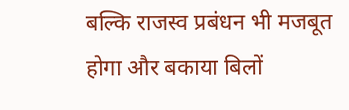बल्कि राजस्व प्रबंधन भी मजबूत होगा और बकाया बिलों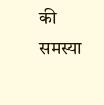की समस्या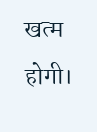खत्म होगी।